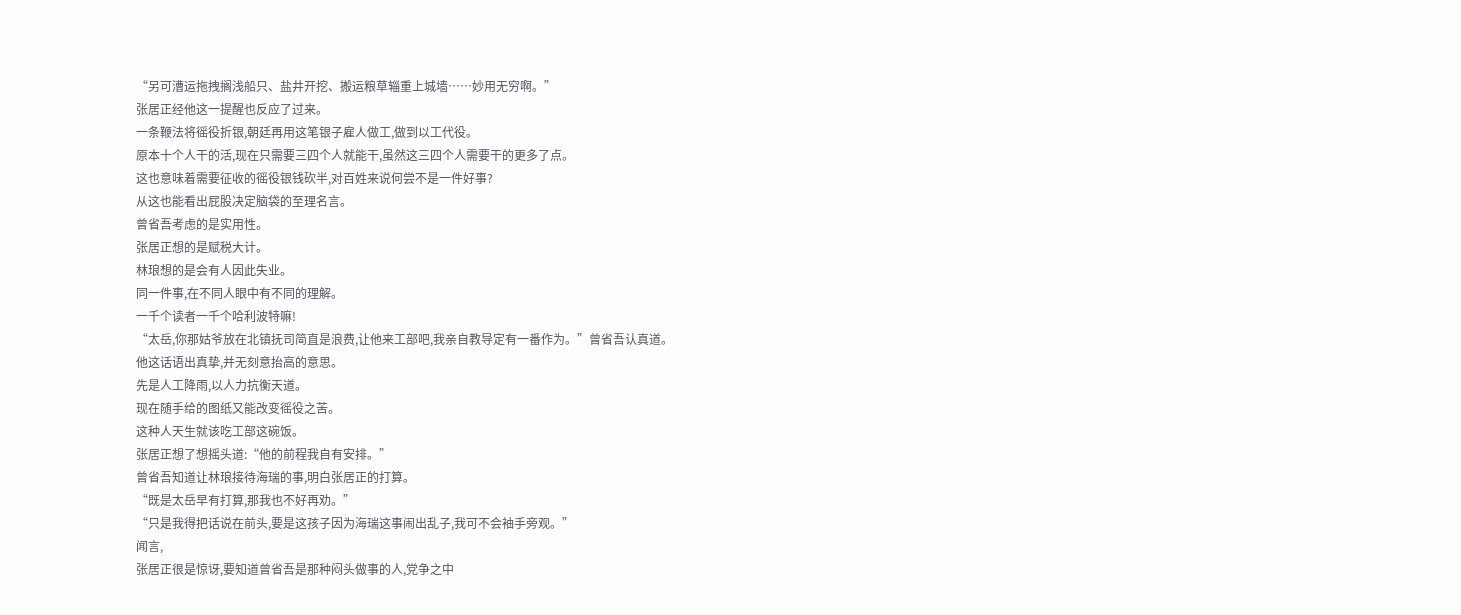“另可漕运拖拽搁浅船只、盐井开挖、搬运粮草辎重上城墙……妙用无穷啊。”
张居正经他这一提醒也反应了过来。
一条鞭法将徭役折银,朝廷再用这笔银子雇人做工,做到以工代役。
原本十个人干的活,现在只需要三四个人就能干,虽然这三四个人需要干的更多了点。
这也意味着需要征收的徭役银钱砍半,对百姓来说何尝不是一件好事?
从这也能看出屁股决定脑袋的至理名言。
曾省吾考虑的是实用性。
张居正想的是赋税大计。
林琅想的是会有人因此失业。
同一件事,在不同人眼中有不同的理解。
一千个读者一千个哈利波特嘛!
“太岳,你那姑爷放在北镇抚司简直是浪费,让他来工部吧,我亲自教导定有一番作为。”曾省吾认真道。
他这话语出真挚,并无刻意抬高的意思。
先是人工降雨,以人力抗衡天道。
现在随手给的图纸又能改变徭役之苦。
这种人天生就该吃工部这碗饭。
张居正想了想摇头道:“他的前程我自有安排。”
曾省吾知道让林琅接待海瑞的事,明白张居正的打算。
“既是太岳早有打算,那我也不好再劝。”
“只是我得把话说在前头,要是这孩子因为海瑞这事闹出乱子,我可不会袖手旁观。”
闻言,
张居正很是惊讶,要知道曾省吾是那种闷头做事的人,党争之中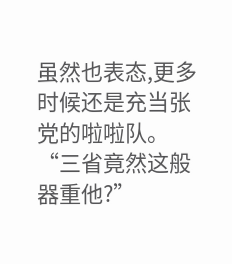虽然也表态,更多时候还是充当张党的啦啦队。
“三省竟然这般器重他?”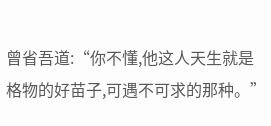曾省吾道:“你不懂,他这人天生就是格物的好苗子,可遇不可求的那种。”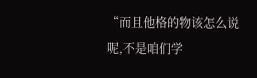“而且他格的物该怎么说呢,不是咱们学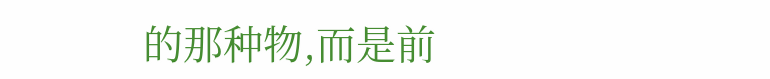的那种物,而是前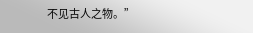不见古人之物。”